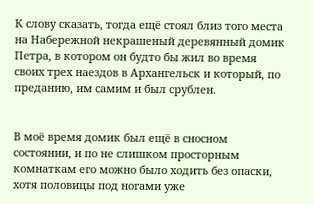К слову сказать, тогда ещё стоял близ того места на Набережной некрашеный деревянный домик Петра, в котором он будто бы жил во время своих трех наездов в Архангельск и который, по преданию, им самим и был срублен.


В моё время домик был ещё в сносном состоянии, и по не слишком просторным комнаткам его можно было ходить без опаски, хотя половицы под ногами уже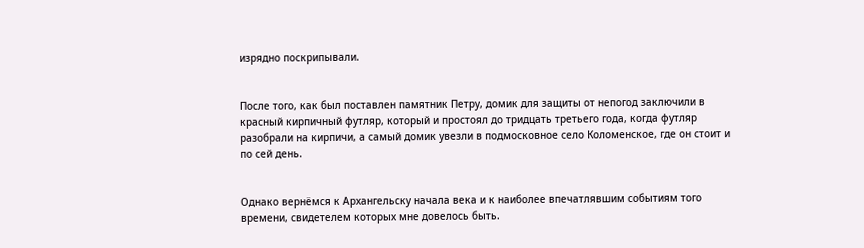изрядно поскрипывали.


После того, как был поставлен памятник Петру, домик для защиты от непогод заключили в красный кирпичный футляр, который и простоял до тридцать третьего года, когда футляр разобрали на кирпичи, а самый домик увезли в подмосковное село Коломенское, где он стоит и по сей день.


Однако вернёмся к Архангельску начала века и к наиболее впечатлявшим событиям того времени, свидетелем которых мне довелось быть.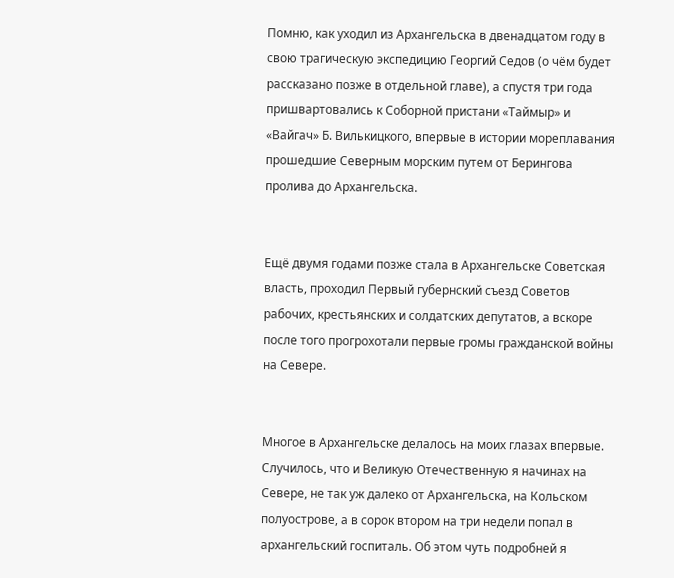Помню, как уходил из Архангельска в двенадцатом году в свою трагическую экспедицию Георгий Седов (о чём будет рассказано позже в отдельной главе), а спустя три года пришвартовались к Соборной пристани «Таймыр» и «Вайгач» Б. Вилькицкого, впервые в истории мореплавания прошедшие Северным морским путем от Берингова пролива до Архангельска.


Ещё двумя годами позже стала в Архангельске Советская власть, проходил Первый губернский съезд Советов рабочих, крестьянских и солдатских депутатов, а вскоре после того прогрохотали первые громы гражданской войны на Севере.


Многое в Архангельске делалось на моих глазах впервые. Случилось, что и Великую Отечественную я начинах на Севере, не так уж далеко от Архангельска, на Кольском полуострове, а в сорок втором на три недели попал в архангельский госпиталь. Об этом чуть подробней я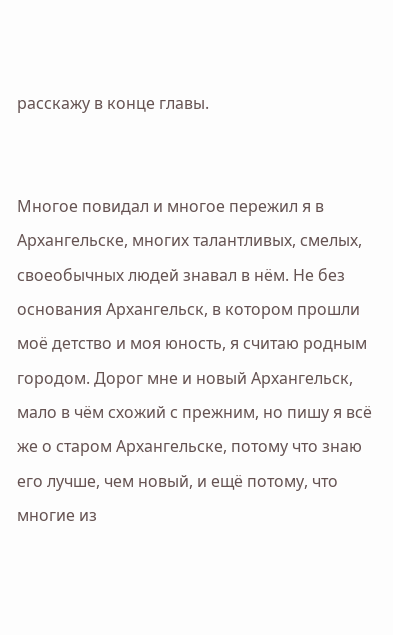расскажу в конце главы.


Многое повидал и многое пережил я в Архангельске, многих талантливых, смелых, своеобычных людей знавал в нём. Не без основания Архангельск, в котором прошли моё детство и моя юность, я считаю родным городом. Дорог мне и новый Архангельск, мало в чём схожий с прежним, но пишу я всё же о старом Архангельске, потому что знаю его лучше, чем новый, и ещё потому, что многие из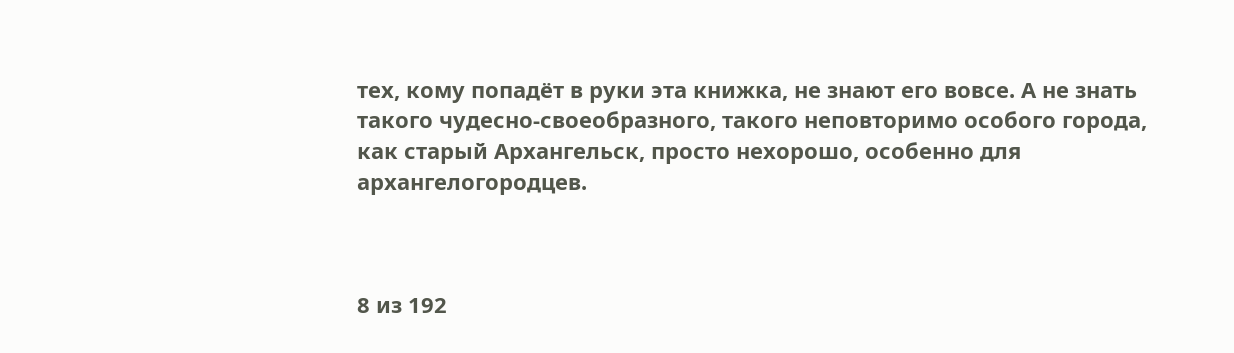тех, кому попадёт в руки эта книжка, не знают его вовсе. А не знать такого чудесно-своеобразного, такого неповторимо особого города, как старый Архангельск, просто нехорошо, особенно для архангелогородцев.



8 из 192